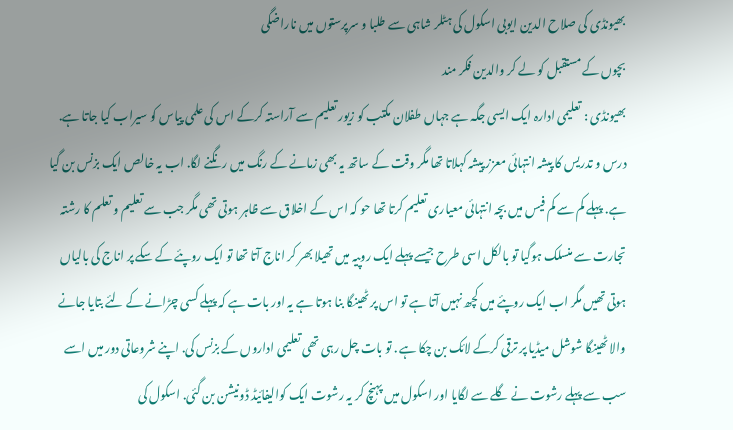بھیونڈی کی صلاح الدین ایوبی اسکول کی ہٹلر شاہی سے طلبا و سرپرستوں میں ناراضگی
بچوں کے مستقبل کو لے کر والدین فکر مند
بھیونڈی : تعلیمی ادارہ ایک ایسی جگہ ہے جہاں طفلان مکتب کو زیور تعلیم سے آراستہ کرکے اس کی علمی پیاس کو سیراب کیا جاتا ہے. درس و تدریس کا پیشہ انتہائی معزز پیشہ کہلاتا تھا مگر وقت کے ساتھ یہ بھی زمانے کے رنگ میں رنگنے لگا. اب یہ خالص ایک بزنس بن گیا ہے. پہلے کم سے کم فیس میں بچہ انتہائی معیاری تعلیم کرتا تھا حو کہ اس کے اخلاق سے ظاہر ہوتی تھی مگر جب سے تعلیم و تعلم کا رشتہ تجارت سے منسلک ہوگیا تو بالکل اسی طرح جیسے پہلے ایک روپیہ میں تھیلا بھر کر اناج آتا تھا تو ایک روپئے کے سکے پر اناج کی بالیاں ہوتی تھیں مگر اب ایک روپئے میں کچھ نہیں آتا ہے تو اس پر ٹھینگا بنا ہوتا ہے یہ اور بات ہے کہ پہلے کسی چڑانے کے لئے بتایا جانے والا ٹھینگا شوشل میڈیا پر ترقی کرکے لائک بن چکا ہے . تو بات چل رہی تھی تعلیمی اداروں کے بزنس کی. اپنے شروعاتی دور میں اسے سب سے پہلے رشوت نے گلے سے لگایا اور اسکول میں پہنچ کر یہ رشوت ایک کوالیفائیڈ ڈونیشن بن گئی. اسکول کی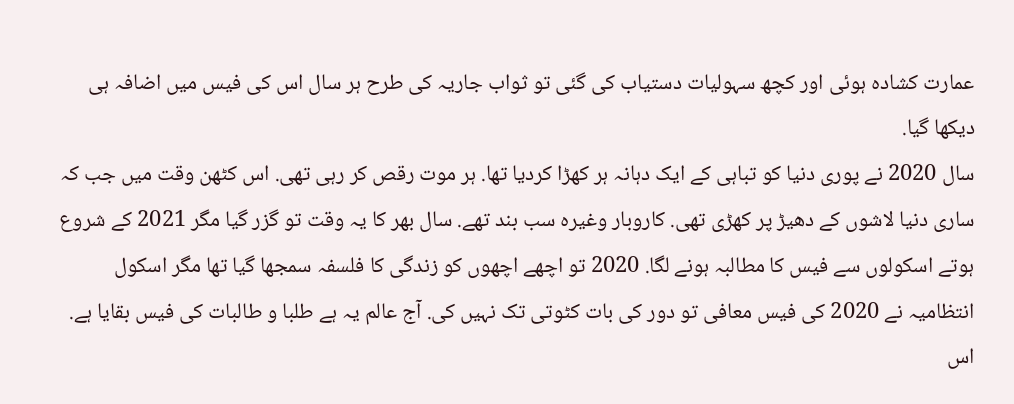عمارت کشادہ ہوئی اور کچھ سہولیات دستیاب کی گئی تو ثواب جاریہ کی طرح ہر سال اس کی فیس میں اضافہ ہی دیکھا گیا.
سال 2020 نے پوری دنیا کو تباہی کے ایک دہانہ ہر کھڑا کردیا تھا. ہر موت رقص کر رہی تھی. اس کٹھن وقت میں جب کہ ساری دنیا لاشوں کے دھیڑ پر کھڑی تھی. کاروبار وغیرہ سب بند تھے. سال بھر کا یہ وقت تو گزر گیا مگر 2021 کے شروع ہوتے اسکولوں سے فیس کا مطالبہ ہونے لگا. 2020 تو اچھے اچھوں کو زندگی کا فلسفہ سمجھا گیا تھا مگر اسکول انتظامیہ نے 2020 کی فیس معافی تو دور کی بات کٹوتی تک نہیں کی. آج عالم یہ ہے طلبا و طالبات کی فیس بقایا ہے. اس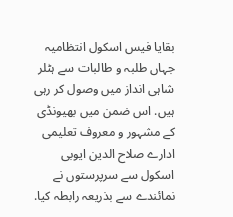بقایا فیس اسکول انتظامیہ جہاں طلبہ و طالبات سے ہٹلر شاہی انداز میں وصول کر رہی ہیں. اس ضمن میں بھیونڈی کے مشہور و معروف تعلیمی ادارے صلاح الدین ایوبی اسکول سے سرپرستوں نے نمائندے سے بذریعہ رابطہ کیا.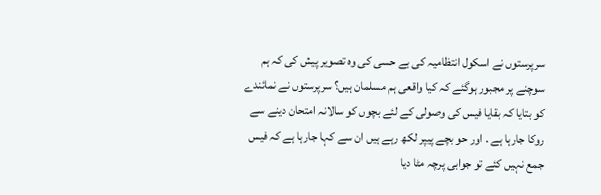سرپرستوں نے اسکول انتظامیہ کی بے حسی کی وہ تصویر پیش کی کہ ہم سوچنے پر مجبور ہوگئے کہ کیا واقعی ہم مسلمان ہیں؟ سرپرستوں نے نمائندے کو بتایا کہ بقایا فیس کی وصولی کے لئے بچوں کو سالانہ امتحان دینے سے روکا جارہا ہے . اور حو بچے پیپر لکھ رہے ہیں ان سے کہا جارہا ہے کہ فیس جمع نہیں کئے تو جوابی پرچہ مٹا دیا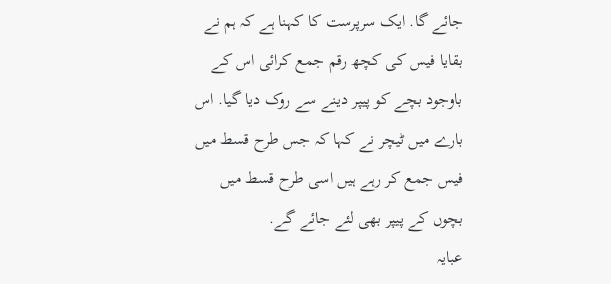جائے گا. ایک سرپرست کا کہنا ہے کہ ہم نے بقایا فیس کی کچھ رقم جمع کرائی اس کے باوجود بچے کو پیپر دینے سے روک دیا گیا. اس بارے میں ٹیچر نے کہا کہ جس طرح قسط میں فیس جمع کر رہے ہیں اسی طرح قسط میں بچوں کے پیپر بھی لئے جائے گے.
عبایہ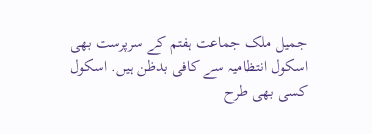جمیل ملک جماعت ہفتم کے سرپرست بھی اسکول انتظامیہ سے کافی بدظن ہیں. اسکول کسی بھی طرح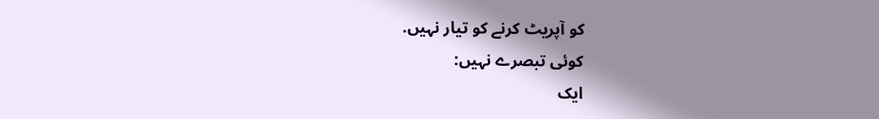کو آپریٹ کرنے کو تیار نہیں.
کوئی تبصرے نہیں:
ایک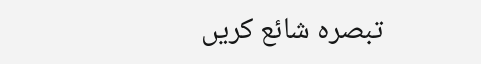تبصرہ شائع کریں